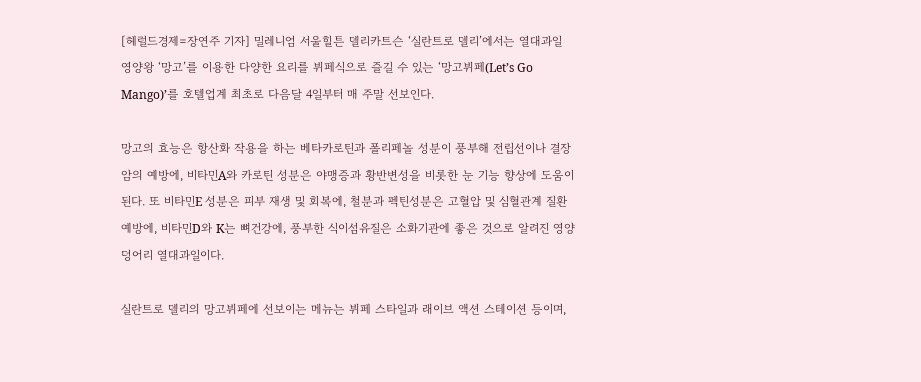[헤럴드경제=장연주 기자] 밀레니엄 서울힐튼 델리카트슨 ‘실란트로 델리’에서는 열대과일 영양왕 ‘망고’를 이용한 다양한 요리를 뷔페식으로 즐길 수 있는 ‘망고뷔페(Let’s Go Mango)’를 호텔업계 최초로 다음달 4일부터 매 주말 선보인다.

망고의 효능은 항산화 작용을 하는 베타카로틴과 폴리페놀 성분이 풍부해 전립선이나 결장암의 예방에, 비타민A와 카로틴 성분은 야맹증과 황반변성을 비롯한 눈 기능 향상에 도움이 된다. 또 비타민E 성분은 피부 재생 및 회복에, 철분과 펙틴성분은 고혈압 및 심혈관계 질환 예방에, 비타민D와 K는 뼈건강에, 풍부한 식이섬유질은 소화기관에 좋은 것으로 알려진 영양 덩어리 열대과일이다.

실란트로 델리의 망고뷔페에 선보이는 메뉴는 뷔페 스타일과 래이브 액션 스테이션 등이며,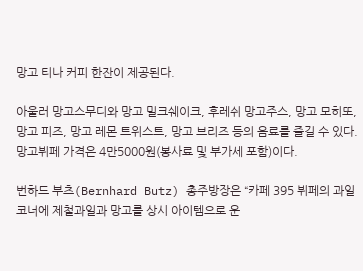망고 티나 커피 한잔이 제공된다.

아울러 망고스무디와 망고 밀크쉐이크, 후레쉬 망고주스, 망고 모히또, 망고 피즈, 망고 레몬 트위스트, 망고 브리즈 등의 음료를 즐길 수 있다. 망고뷔페 가격은 4만5000원(봉사료 및 부가세 포함)이다.

번하드 부츠(Bernhard Butz) 총주방장은 “카페 395 뷔페의 과일 코너에 제철과일과 망고를 상시 아이템으로 운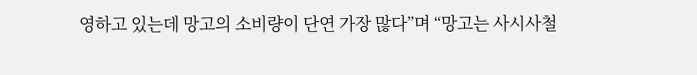영하고 있는데 망고의 소비량이 단연 가장 많다”며 “망고는 사시사철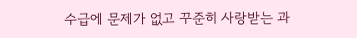수급에 문제가 없고 꾸준히 사랑받는 과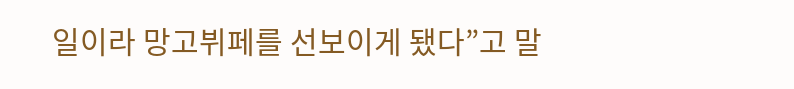일이라 망고뷔페를 선보이게 됐다”고 말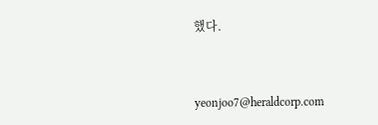했다.


yeonjoo7@heraldcorp.com